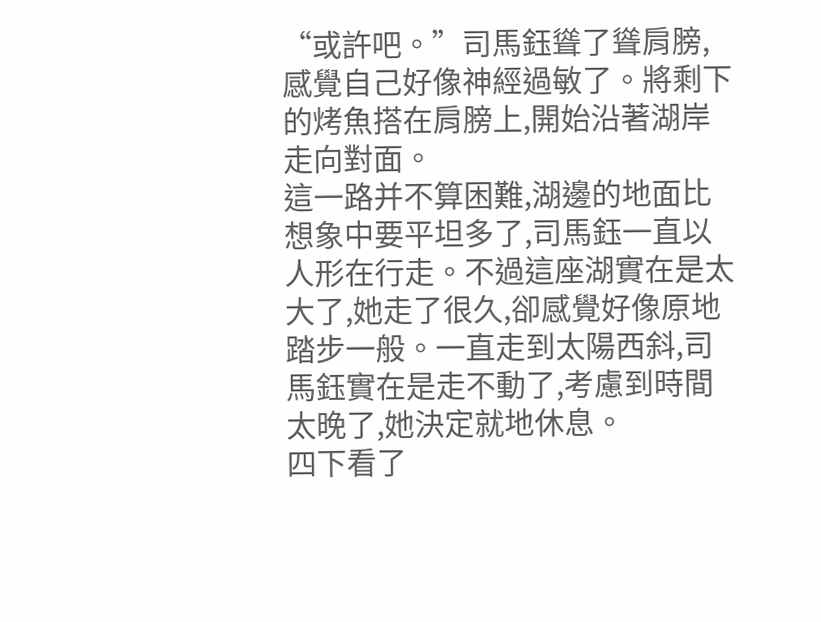“或許吧。”司馬鈺聳了聳肩膀,感覺自己好像神經過敏了。將剩下的烤魚搭在肩膀上,開始沿著湖岸走向對面。
這一路并不算困難,湖邊的地面比想象中要平坦多了,司馬鈺一直以人形在行走。不過這座湖實在是太大了,她走了很久,卻感覺好像原地踏步一般。一直走到太陽西斜,司馬鈺實在是走不動了,考慮到時間太晚了,她決定就地休息。
四下看了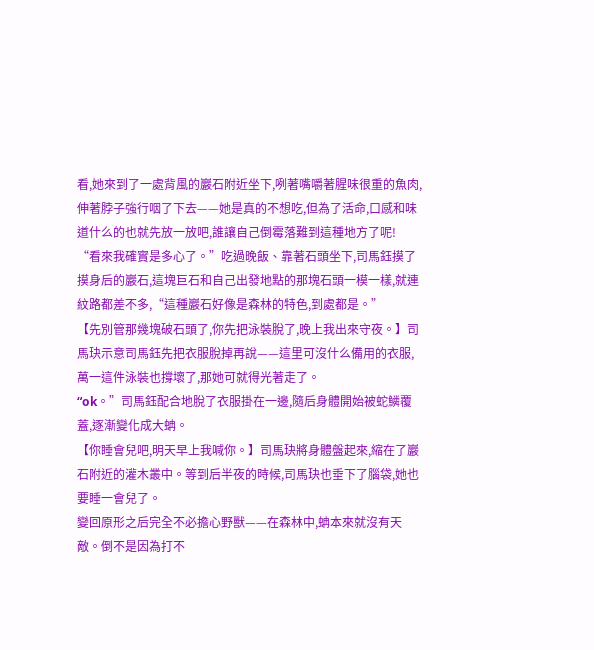看,她來到了一處背風的巖石附近坐下,咧著嘴嚼著腥味很重的魚肉,伸著脖子強行咽了下去——她是真的不想吃,但為了活命,口感和味道什么的也就先放一放吧,誰讓自己倒霉落難到這種地方了呢!
“看來我確實是多心了。”吃過晚飯、靠著石頭坐下,司馬鈺摸了摸身后的巖石,這塊巨石和自己出發地點的那塊石頭一模一樣,就連紋路都差不多,“這種巖石好像是森林的特色,到處都是。”
【先別管那幾塊破石頭了,你先把泳裝脫了,晚上我出來守夜。】司馬玦示意司馬鈺先把衣服脫掉再說——這里可沒什么備用的衣服,萬一這件泳裝也撐壞了,那她可就得光著走了。
“ok。”司馬鈺配合地脫了衣服掛在一邊,隨后身體開始被蛇鱗覆蓋,逐漸變化成大蚺。
【你睡會兒吧,明天早上我喊你。】司馬玦將身體盤起來,縮在了巖石附近的灌木叢中。等到后半夜的時候,司馬玦也垂下了腦袋,她也要睡一會兒了。
變回原形之后完全不必擔心野獸——在森林中,蚺本來就沒有天敵。倒不是因為打不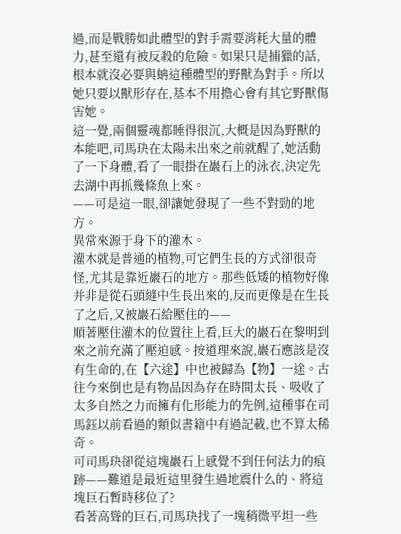過,而是戰勝如此體型的對手需要消耗大量的體力,甚至還有被反殺的危險。如果只是捕獵的話,根本就沒必要與蚺這種體型的野獸為對手。所以她只要以獸形存在,基本不用擔心會有其它野獸傷害她。
這一覺,兩個靈魂都睡得很沉,大概是因為野獸的本能吧,司馬玦在太陽未出來之前就醒了,她活動了一下身體,看了一眼掛在巖石上的泳衣,決定先去湖中再抓幾條魚上來。
——可是這一眼,卻讓她發現了一些不對勁的地方。
異常來源于身下的灌木。
灌木就是普通的植物,可它們生長的方式卻很奇怪,尤其是靠近巖石的地方。那些低矮的植物好像并非是從石頭縫中生長出來的,反而更像是在生長了之后,又被巖石給壓住的——
順著壓住灌木的位置往上看,巨大的巖石在黎明到來之前充滿了壓迫感。按道理來說,巖石應該是沒有生命的,在【六途】中也被歸為【物】一途。古往今來倒也是有物品因為存在時間太長、吸收了太多自然之力而擁有化形能力的先例,這種事在司馬鈺以前看過的類似書籍中有過記載,也不算太稀奇。
可司馬玦卻從這塊巖石上感覺不到任何法力的痕跡——難道是最近這里發生過地震什么的、將這塊巨石暫時移位了?
看著高聳的巨石,司馬玦找了一塊稍微平坦一些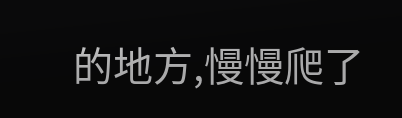的地方,慢慢爬了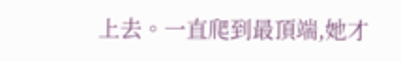上去。一直爬到最頂端,她才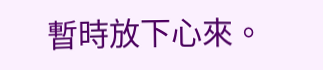暫時放下心來。